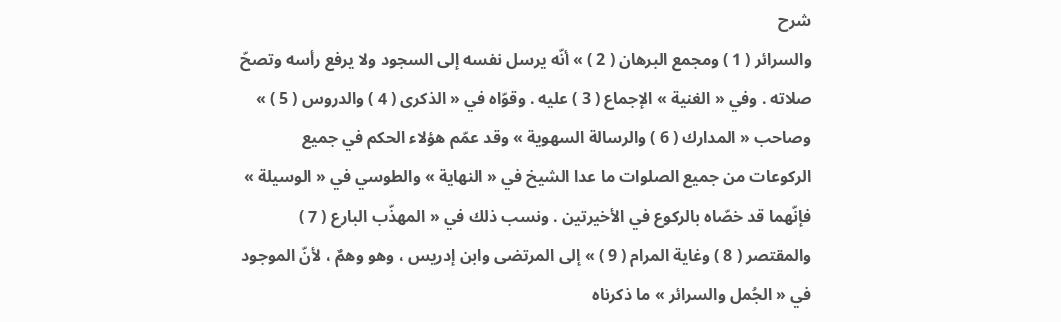شرح
والسرائر ( 1 ) ومجمع البرهان ( 2 ) » أنّه يرسل نفسه إلى السجود ولا يرفع رأسه وتصحّ
صلاته . وفي « الغنية » الإجماع ( 3 ) عليه . وقوّاه في « الذكرى ( 4 ) والدروس ( 5 ) »
وصاحب « المدارك ( 6 ) والرسالة السهوية » وقد عمّم هؤلاء الحكم في جميع
الركوعات من جميع الصلوات ما عدا الشيخ في « النهاية » والطوسي في « الوسيلة »
فإنّهما قد خصّاه بالركوع في الأخيرتين . ونسب ذلك في « المهذّب البارع ( 7 )
والمقتصر ( 8 ) وغاية المرام ( 9 ) » إلى المرتضى وابن إدريس ، وهو وهمٌ ، لأنّ الموجود
في « الجُمل والسرائر » ما ذكرناه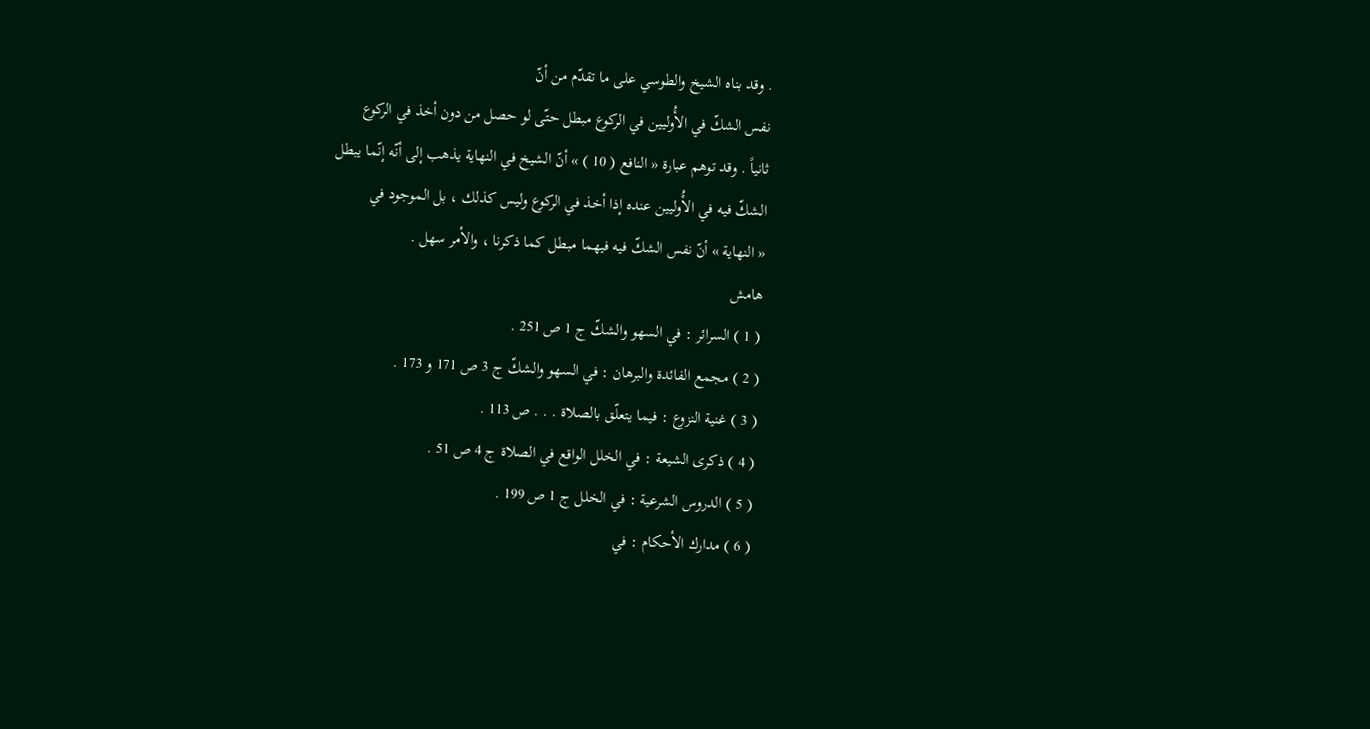. وقد بناه الشيخ والطوسي على ما تقدّم من أنّ
نفس الشكّ في الأُوليين في الركوع مبطل حتّى لو حصل من دون أخذ في الركوع
ثانياً . وقد توهم عبارة « النافع ( 10 ) » أنّ الشيخ في النهاية يذهب إلى أنّه إنّما يبطل
الشكّ فيه في الأُوليين عنده إذا أخذ في الركوع وليس كذلك ، بل الموجود في
« النهاية » أنّ نفس الشكّ فيه فيهما مبطل كما ذكرنا ، والأمر سهل .
هامش
( 1 ) السرائر : في السهو والشكّ ج 1 ص 251 .
( 2 ) مجمع الفائدة والبرهان : في السهو والشكّ ج 3 ص 171 و 173 .
( 3 ) غنية النزوع : فيما يتعلّق بالصلاة . . . ص 113 .
( 4 ) ذكرى الشيعة : في الخلل الواقع في الصلاة ج 4 ص 51 .
( 5 ) الدروس الشرعية : في الخلل ج 1 ص 199 .
( 6 ) مدارك الأحكام : في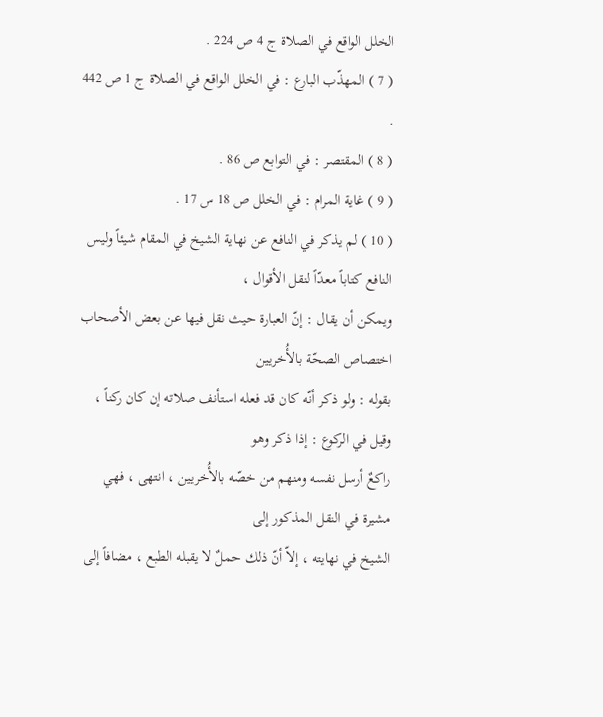الخلل الواقع في الصلاة ج 4 ص 224 .
( 7 ) المهذّب البارع : في الخلل الواقع في الصلاة ج 1 ص 442 .
( 8 ) المقتصر : في التوابع ص 86 .
( 9 ) غاية المرام : في الخلل ص 18 س 17 .
( 10 ) لم يذكر في النافع عن نهاية الشيخ في المقام شيئاً وليس النافع كتاباً معدّاً لنقل الأقوال ،
ويمكن أن يقال : إنّ العبارة حيث نقل فيها عن بعض الأصحاب اختصاص الصحّة بالأُخريين
بقوله : ولو ذكر أنّه كان قد فعله استأنف صلاته إن كان ركناً ، وقيل في الركوع : إذا ذكر وهو
راكعٌ أرسل نفسه ومنهم من خصّه بالأُخريين ، انتهى ، فهي مشيرة في النقل المذكور إلى
الشيخ في نهايته ، إلاّ أنّ ذلك حملٌ لا يقبله الطبع ، مضافاً إلى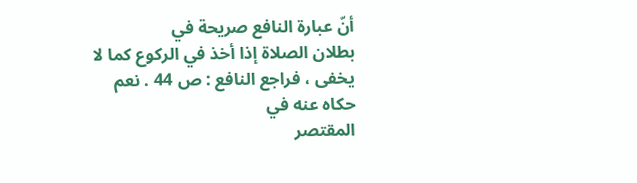أنّ عبارة النافع صريحة في
بطلان الصلاة إذا أخذ في الركوع كما لا يخفى ، فراجع النافع : ص 44 . نعم حكاه عنه في
المقتصر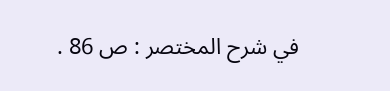في شرح المختصر : ص 86 .